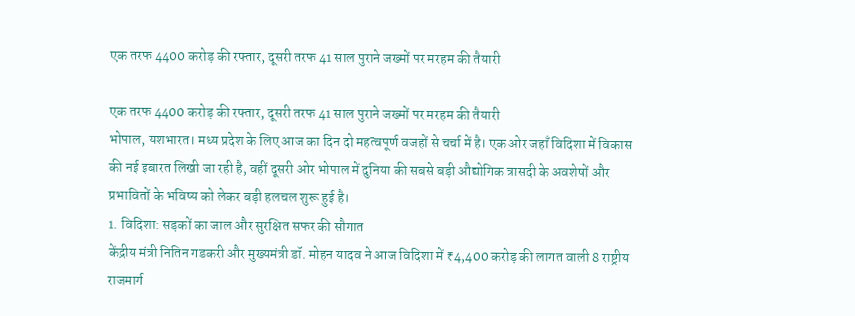एक तरफ 4400 करोड़ की रफ्तार, दूसरी तरफ 41 साल पुराने जख्मों पर मरहम की तैयारी

एक तरफ 4400 करोड़ की रफ्तार, दूसरी तरफ 41 साल पुराने जख्मों पर मरहम की तैयारी
भोपाल, यशभारत। मध्य प्रदेश के लिए आज का दिन दो महत्वपूर्ण वजहों से चर्चा में है। एक ओर जहाँ विदिशा में विकास की नई इबारत लिखी जा रही है, वहीं दूसरी ओर भोपाल में दुनिया की सबसे बड़ी औद्योगिक त्रासदी के अवशेषों और प्रभावितों के भविष्य को लेकर बड़ी हलचल शुरू हुई है।
1. विदिशा: सड़कों का जाल और सुरक्षित सफर की सौगात
केंद्रीय मंत्री नितिन गडकरी और मुख्यमंत्री डॉ. मोहन यादव ने आज विदिशा में ₹4,400 करोड़ की लागत वाली 8 राष्ट्रीय राजमार्ग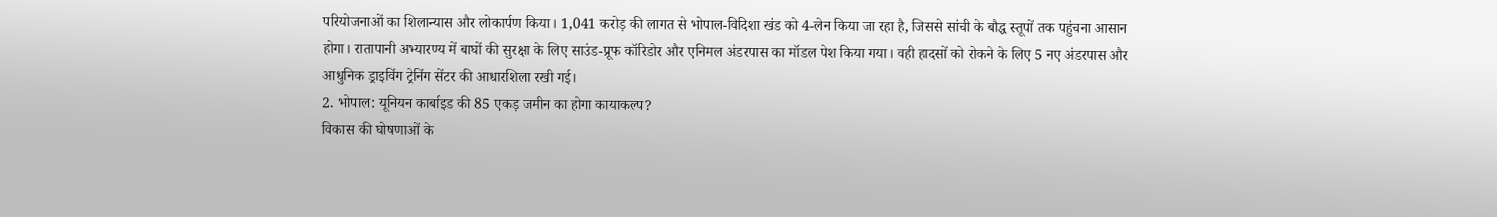परियोजनाओं का शिलान्यास और लोकार्पण किया। 1,041 करोड़ की लागत से भोपाल-विदिशा खंड को 4-लेन किया जा रहा है, जिससे सांची के बौद्ध स्तूपों तक पहुंचना आसान होगा। रातापानी अभ्यारण्य में बाघों की सुरक्षा के लिए साउंड-प्रूफ कॉरिडोर और एनिमल अंडरपास का मॉडल पेश किया गया। वही हादसों को रोकने के लिए 5 नए अंडरपास और आधुनिक ड्राइविंग ट्रेनिंग सेंटर की आधारशिला रखी गई।
2. भोपाल: यूनियन कार्बाइड की 85 एकड़ जमीन का होगा कायाकल्प?
विकास की घोषणाओं के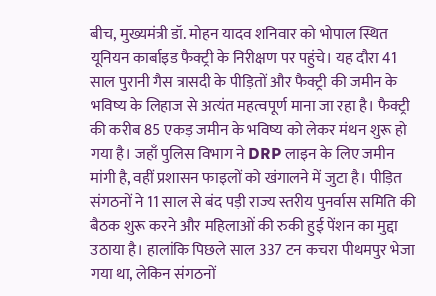बीच, मुख्यमंत्री डॉ. मोहन यादव शनिवार को भोपाल स्थित यूनियन कार्बाइड फैक्ट्री के निरीक्षण पर पहुंचे। यह दौरा 41 साल पुरानी गैस त्रासदी के पीड़ितों और फैक्ट्री की जमीन के भविष्य के लिहाज से अत्यंत महत्वपूर्ण माना जा रहा है। फैक्ट्री की करीब 85 एकड़ जमीन के भविष्य को लेकर मंथन शुरू हो गया है। जहाँ पुलिस विभाग ने DRP लाइन के लिए जमीन मांगी है, वहीं प्रशासन फाइलों को खंगालने में जुटा है। पीड़ित संगठनों ने 11 साल से बंद पड़ी राज्य स्तरीय पुनर्वास समिति की बैठक शुरू करने और महिलाओं की रुकी हुई पेंशन का मुद्दा उठाया है। हालांकि पिछले साल 337 टन कचरा पीथमपुर भेजा गया था, लेकिन संगठनों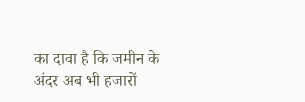का दावा है कि जमीन के अंदर अब भी हजारों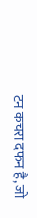टन कचरा दफन है, जो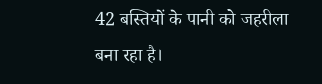42 बस्तियों के पानी को जहरीला बना रहा है।